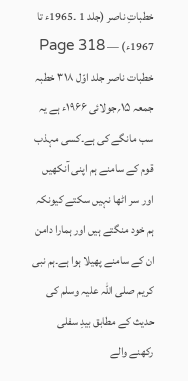خطباتِ ناصر (جلد 1 ۔1965ء تا 1967ء) — Page 318
خطبات ناصر جلد اوّل ۳۱۸ خطبہ جمعہ ۱۵؍جولائی ۱۹۶۶ء ہے یہ سب مانگے کی ہے۔کسی مہذب قوم کے سامنے ہم اپنی آنکھیں اور سر اٹھا نہیں سکتے کیونکہ ہم خود منگتے ہیں اور ہمارا دامن ان کے سامنے پھیلا ہوا ہے۔ہم نبی کریم صلی اللہ علیہ وسلم کی حدیث کے مطابق بیدِ سفلی رکھنے والے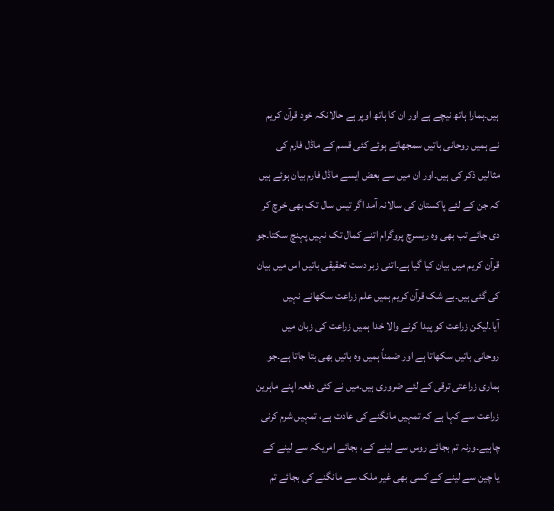ہیں۔ہمارا ہاتھ نیچے ہے اور ان کا ہاتھ اوپر ہے حالانکہ خود قرآن کریم نے ہمیں روحانی باتیں سمجھاتے ہوئے کئی قسم کے ماڈل فارم کی مثالیں ذکر کی ہیں۔اور ان میں سے بعض ایسے ماڈل فارم بیان ہوئے ہیں کہ جن کے لئے پاکستان کی سالانہ آمد اگر تیس سال تک بھی خرچ کر دی جائے تب بھی وہ ریسرچ پروگرام اتنے کمال تک نہیں پہنچ سکتا۔جو قرآن کریم میں بیان کیا گیا ہے۔اتنی زبر دست تحقیقی باتیں اس میں بیان کی گئی ہیں۔بے شک قرآن کریم ہمیں علم زراعت سکھانے نہیں آیا۔لیکن زراعت کو پیدا کرنے والا خدا ہمیں زراعت کی زبان میں روحانی باتیں سکھاتا ہے اور ضمناً ہمیں وہ باتیں بھی بتا جاتا ہے۔جو ہماری زراعتی ترقی کے لئے ضروری ہیں۔میں نے کئی دفعہ اپنے ماہرین زراعت سے کہا ہے کہ تمہیں مانگنے کی عادت ہے، تمہیں شرم کرنی چاہیے۔ورنہ تم بجائے روس سے لینے کے، بجائے امریکہ سے لینے کے یا چین سے لینے کے کسی بھی غیر ملک سے مانگنے کی بجائے تم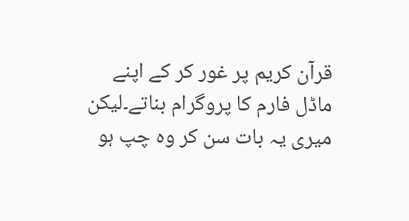قرآن کریم پر غور کر کے اپنے ماڈل فارم کا پروگرام بناتے۔لیکن میری یہ بات سن کر وہ چپ ہو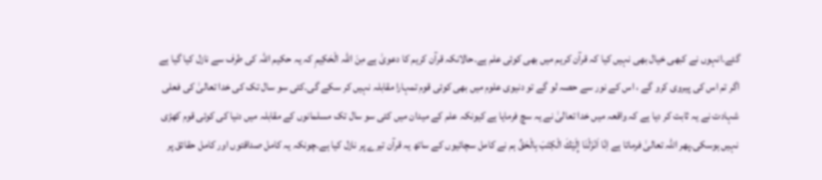گئے۔انہوں نے کبھی خیال بھی نہیں کیا کہ قرآن کریم میں بھی کوئی علم ہے۔حالانکہ قرآن کریم کا دعویٰ ہے مِنَ اللہ الْحَكِيمِ کہ یہ حکیم اللہ کی طرف سے نازل کیا گیا ہے اگر تم اس کی پیروی کرو گے ، اس کے نور سے حصہ لو گے تو دنیوی علوم میں بھی کوئی قوم تمہارا مقابلہ نہیں کر سکے گی۔کئی سو سال تک کی خدا تعالیٰ کی فعلی شہادت نے یہ ثابت کر دیا ہے کہ واقعہ میں خدا تعالیٰ نے یہ سچ فرمایا ہے کیونکہ علم کے میدان میں کئی سو سال تک مسلمانوں کے مقابلہ میں دنیا کی کوئی قوم کھڑی نہیں ہوسکی۔پھر اللہ تعالیٰ فرماتا ہے اِنّا اَنْزَلْنَا إِلَيْكَ الْكِتَبَ بِالْحَقِّ ہم نے کامل سچائیوں کے ساتھ یہ قرآن تیرے پر نازل کیا ہے۔چونکہ یہ کامل صداقتوں اور کامل حقائق پر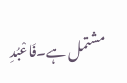مشتمل ہے۔فَاعْبُدِ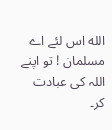الله اس لئے اے مسلمان ! تو اپنے اللہ کی عبادت کر۔